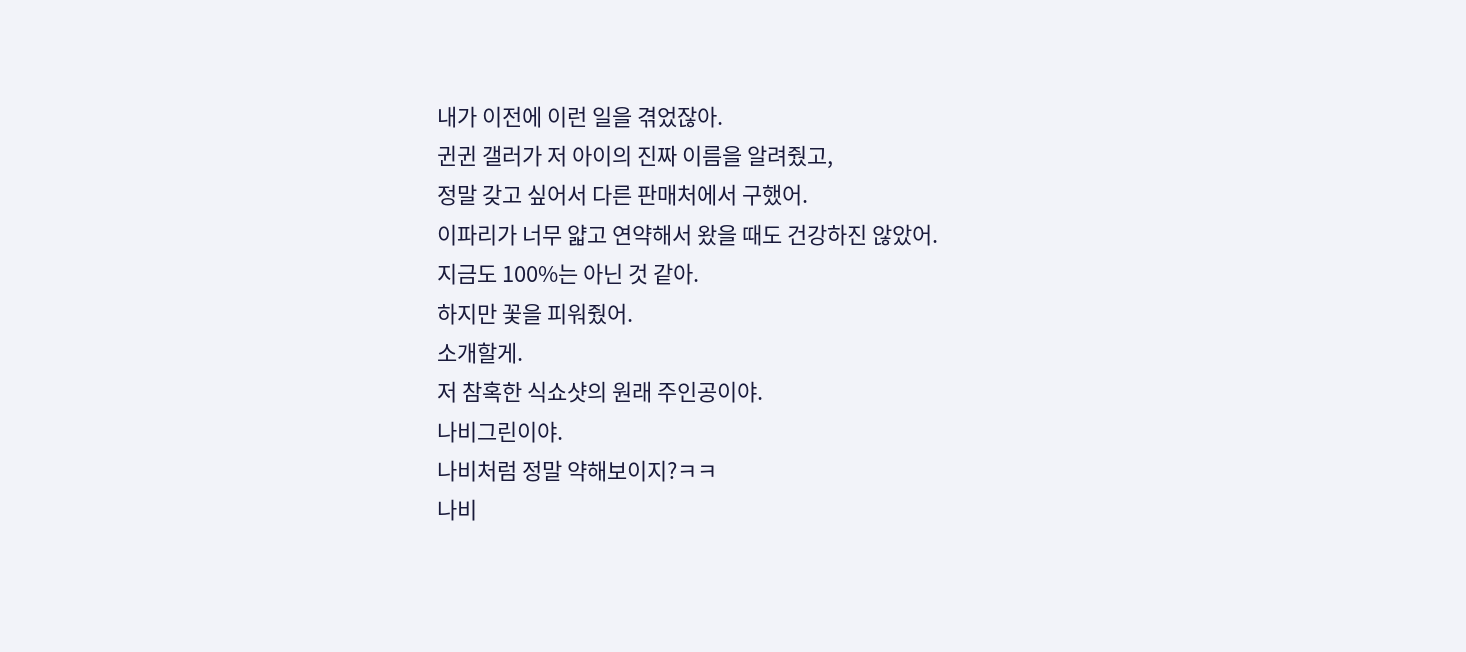내가 이전에 이런 일을 겪었잖아.
귄귄 갤러가 저 아이의 진짜 이름을 알려줬고,
정말 갖고 싶어서 다른 판매처에서 구했어.
이파리가 너무 얇고 연약해서 왔을 때도 건강하진 않았어.
지금도 100%는 아닌 것 같아.
하지만 꽃을 피워줬어.
소개할게.
저 참혹한 식쇼샷의 원래 주인공이야.
나비그린이야.
나비처럼 정말 약해보이지?ㅋㅋ
나비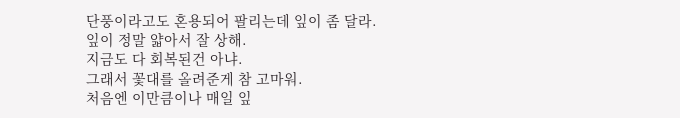단풍이라고도 혼용되어 팔리는데 잎이 좀 달라.
잎이 정말 얇아서 잘 상해.
지금도 다 회복된건 아냐.
그래서 꽃대를 올려준게 참 고마워.
처음엔 이만큼이나 매일 잎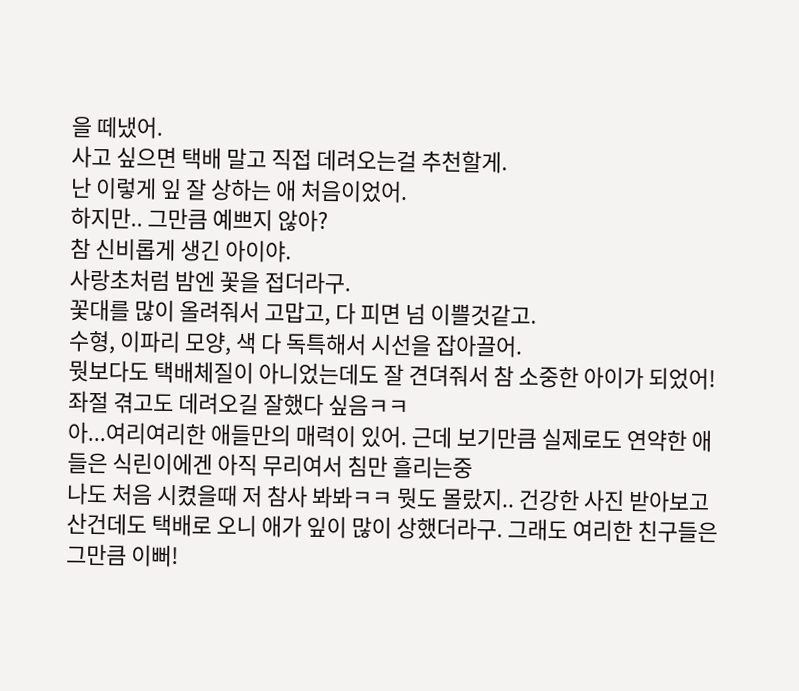을 떼냈어.
사고 싶으면 택배 말고 직접 데려오는걸 추천할게.
난 이렇게 잎 잘 상하는 애 처음이었어.
하지만.. 그만큼 예쁘지 않아?
참 신비롭게 생긴 아이야.
사랑초처럼 밤엔 꽃을 접더라구.
꽃대를 많이 올려줘서 고맙고, 다 피면 넘 이쁠것같고.
수형, 이파리 모양, 색 다 독특해서 시선을 잡아끌어.
뭣보다도 택배체질이 아니었는데도 잘 견뎌줘서 참 소중한 아이가 되었어!
좌절 겪고도 데려오길 잘했다 싶음ㅋㅋ
아...여리여리한 애들만의 매력이 있어. 근데 보기만큼 실제로도 연약한 애들은 식린이에겐 아직 무리여서 침만 흘리는중
나도 처음 시켰을때 저 참사 봐봐ㅋㅋ 뭣도 몰랐지.. 건강한 사진 받아보고 산건데도 택배로 오니 애가 잎이 많이 상했더라구. 그래도 여리한 친구들은 그만큼 이뻐!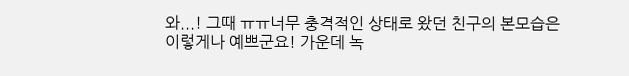와...! 그때 ㅠㅠ너무 충격적인 상태로 왔던 친구의 본모습은 이렇게나 예쁘군요! 가운데 녹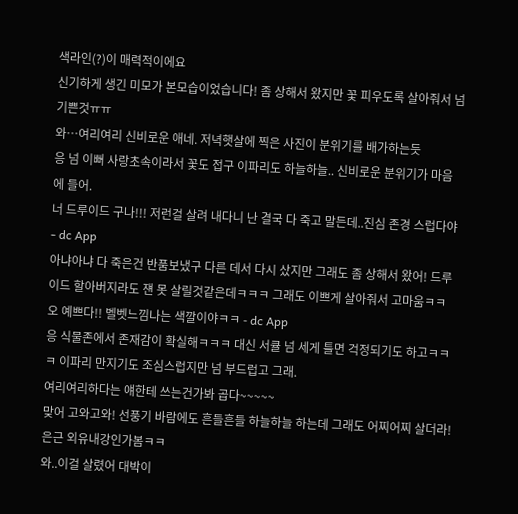색라인(?)이 매력적이에요
신기하게 생긴 미모가 본모습이었습니다! 좀 상해서 왔지만 꽃 피우도록 살아줘서 넘 기쁜것ㅠㅠ
와…여리여리 신비로운 애네. 저녁햇살에 찍은 사진이 분위기를 배가하는듯
응 넘 이뻐 사랑초속이라서 꽃도 접구 이파리도 하늘하늘.. 신비로운 분위기가 마음에 들어.
너 드루이드 구나!!! 저런걸 살려 내다니 난 결국 다 죽고 말든데..진심 존경 스럽다야 - dc App
아냐아냐 다 죽은건 반품보냈구 다른 데서 다시 샀지만 그래도 좀 상해서 왔어! 드루이드 할아버지라도 쟨 못 살릴것같은데ㅋㅋㅋ 그래도 이쁘게 살아줘서 고마움ㅋㅋ
오 예쁘다!! 벨벳느낌나는 색깔이야ㅋㅋ - dc App
응 식물존에서 존재감이 확실해ㅋㅋㅋ 대신 서큘 넘 세게 틀면 걱정되기도 하고ㅋㅋㅋ 이파리 만지기도 조심스럽지만 넘 부드럽고 그래.
여리여리하다는 얘한테 쓰는건가봐 곱다~~~~~
맞어 고와고와! 선풍기 바람에도 흔들흔들 하늘하늘 하는데 그래도 어찌어찌 살더라! 은근 외유내강인가봄ㅋㅋ
와..이걸 살렸어 대박이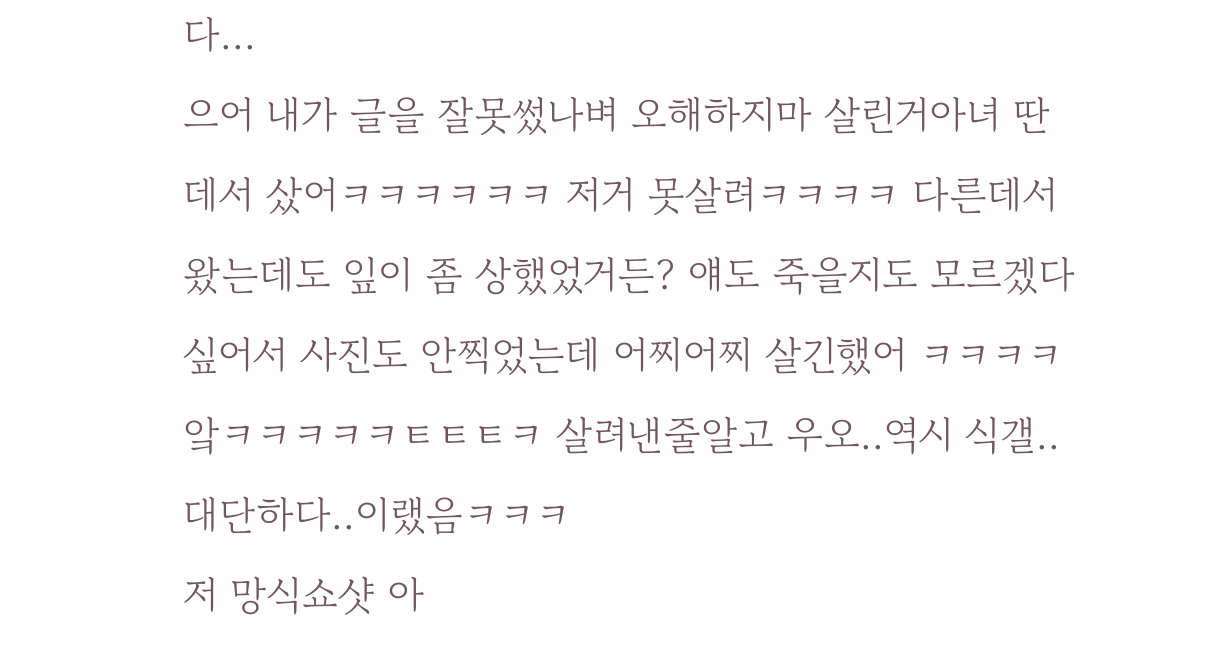다...
으어 내가 글을 잘못썼나벼 오해하지마 살린거아녀 딴데서 샀어ㅋㅋㅋㅋㅋㅋ 저거 못살려ㅋㅋㅋㅋ 다른데서 왔는데도 잎이 좀 상했었거든? 얘도 죽을지도 모르겠다 싶어서 사진도 안찍었는데 어찌어찌 살긴했어 ㅋㅋㅋㅋ
앜ㅋㅋㅋㅋㅋㅌㅌㅌㅋ 살려낸줄알고 우오..역시 식갤..대단하다..이랬음ㅋㅋㅋ
저 망식쇼샷 아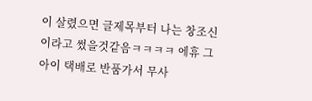이 살렸으면 글제목부터 나는 창조신이라고 썼을것같음ㅋㅋㅋㅋ 에휴 그아이 택배로 반품가서 무사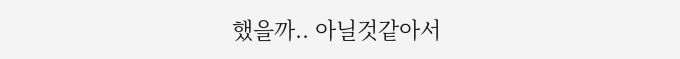했을까.. 아닐것같아서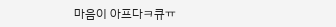마음이 아프다ㅋ큐ㅠ